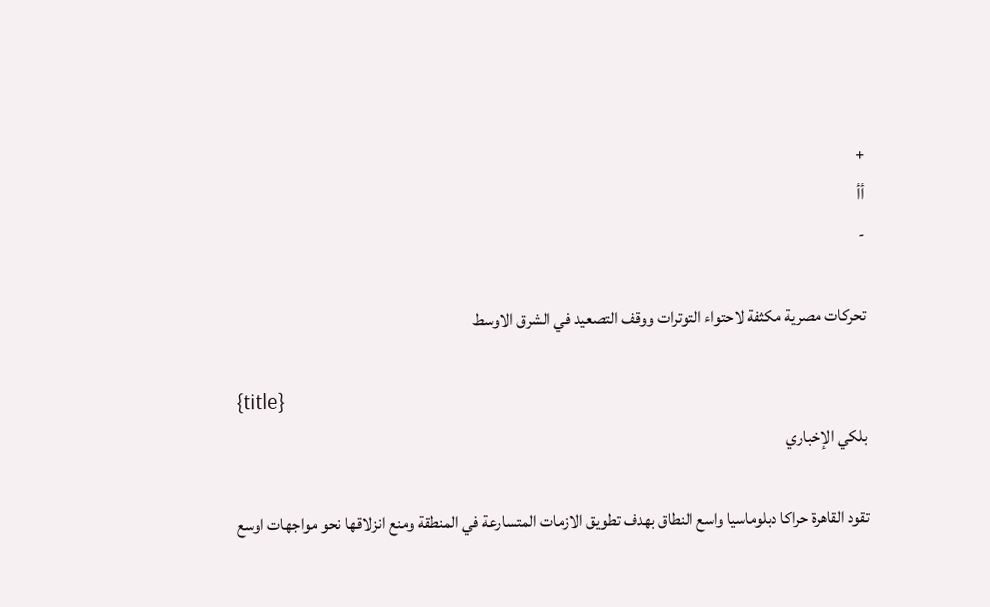+
أأ
-

تحركات مصرية مكثفة لاحتواء التوترات ووقف التصعيد في الشرق الاوسط

{title}
بلكي الإخباري

تقود القاهرة حراكا دبلوماسيا واسع النطاق بهدف تطويق الازمات المتسارعة في المنطقة ومنع انزلاقها نحو مواجهات اوسع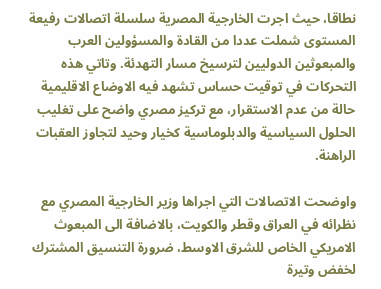نطاقا، حيث اجرت الخارجية المصرية سلسلة اتصالات رفيعة المستوى شملت عددا من القادة والمسؤولين العرب والمبعوثين الدوليين لترسيخ مسار التهدئة. وتاتي هذه التحركات في توقيت حساس تشهد فيه الاوضاع الاقليمية حالة من عدم الاستقرار، مع تركيز مصري واضح على تغليب الحلول السياسية والدبلوماسية كخيار وحيد لتجاوز العقبات الراهنة.

واوضحت الاتصالات التي اجراها وزير الخارجية المصري مع نظرائه في العراق وقطر والكويت، بالاضافة الى المبعوث الامريكي الخاص للشرق الاوسط، ضرورة التنسيق المشترك لخفض وتيرة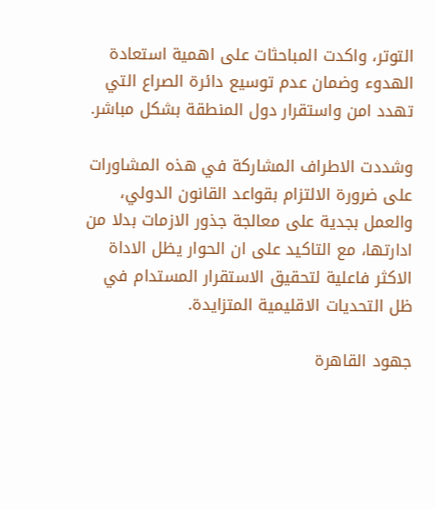التوتر، واكدت المباحثات على اهمية استعادة الهدوء وضمان عدم توسيع دائرة الصراع التي تهدد امن واستقرار دول المنطقة بشكل مباشر.

وشددت الاطراف المشاركة في هذه المشاورات على ضرورة الالتزام بقواعد القانون الدولي، والعمل بجدية على معالجة جذور الازمات بدلا من ادارتها، مع التاكيد على ان الحوار يظل الاداة الاكثر فاعلية لتحقيق الاستقرار المستدام في ظل التحديات الاقليمية المتزايدة.

جهود القاهرة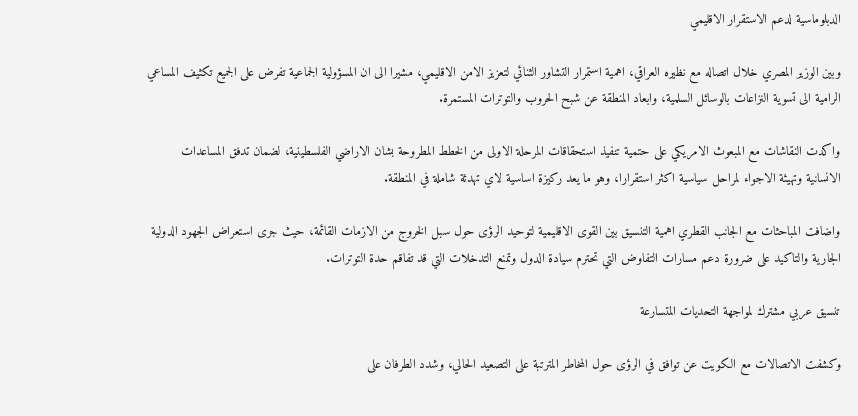الدبلوماسية لدعم الاستقرار الاقليمي

وبين الوزير المصري خلال اتصاله مع نظيره العراقي، اهمية استمرار التشاور الثنائي لتعزيز الامن الاقليمي، مشيرا الى ان المسؤولية الجماعية تفرض على الجميع تكثيف المساعي الرامية الى تسوية النزاعات بالوسائل السلمية، وابعاد المنطقة عن شبح الحروب والتوترات المستمرة.

واكدت النقاشات مع المبعوث الامريكي على حتمية تنفيذ استحقاقات المرحلة الاولى من الخطط المطروحة بشان الاراضي الفلسطينية، لضمان تدفق المساعدات الانسانية وتهيئة الاجواء لمراحل سياسية اكثر استقرارا، وهو ما يعد ركيزة اساسية لاي تهدئة شاملة في المنطقة.

واضافت المباحثات مع الجانب القطري اهمية التنسيق بين القوى الاقليمية لتوحيد الرؤى حول سبل الخروج من الازمات القائمة، حيث جرى استعراض الجهود الدولية الجارية والتاكيد على ضرورة دعم مسارات التفاوض التي تحترم سيادة الدول وتمنع التدخلات التي قد تفاقم حدة التوترات.

تنسيق عربي مشترك لمواجهة التحديات المتسارعة

وكشفت الاتصالات مع الكويت عن توافق في الرؤى حول المخاطر المترتبة على التصعيد الحالي، وشدد الطرفان على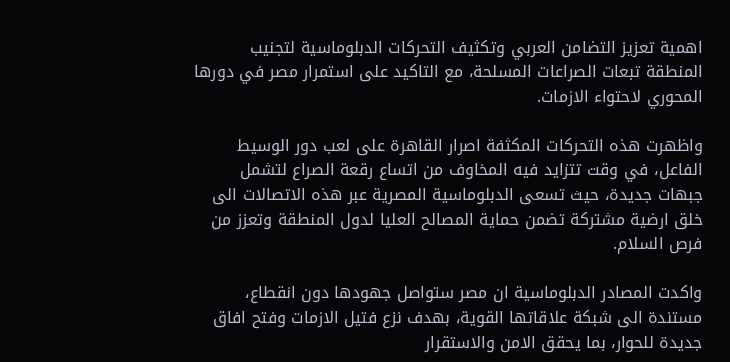اهمية تعزيز التضامن العربي وتكثيف التحركات الدبلوماسية لتجنيب المنطقة تبعات الصراعات المسلحة، مع التاكيد على استمرار مصر في دورها المحوري لاحتواء الازمات.

واظهرت هذه التحركات المكثفة اصرار القاهرة على لعب دور الوسيط الفاعل، في وقت تتزايد فيه المخاوف من اتساع رقعة الصراع لتشمل جبهات جديدة، حيث تسعى الدبلوماسية المصرية عبر هذه الاتصالات الى خلق ارضية مشتركة تضمن حماية المصالح العليا لدول المنطقة وتعزز من فرص السلام.

واكدت المصادر الدبلوماسية ان مصر ستواصل جهودها دون انقطاع، مستندة الى شبكة علاقاتها القوية، بهدف نزع فتيل الازمات وفتح افاق جديدة للحوار، بما يحقق الامن والاستقرار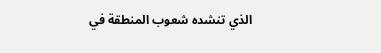الذي تنشده شعوب المنطقة في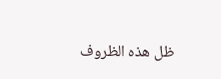ظل هذه الظروف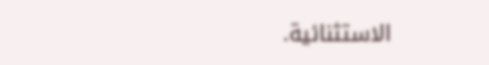الاستثنائية.